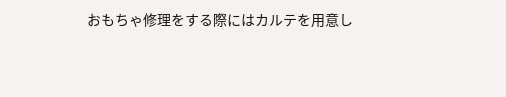おもちゃ修理をする際にはカルテを用意し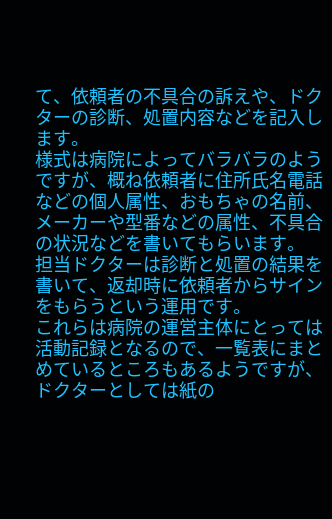て、依頼者の不具合の訴えや、ドクターの診断、処置内容などを記入します。
様式は病院によってバラバラのようですが、概ね依頼者に住所氏名電話などの個人属性、おもちゃの名前、メーカーや型番などの属性、不具合の状況などを書いてもらいます。
担当ドクターは診断と処置の結果を書いて、返却時に依頼者からサインをもらうという運用です。
これらは病院の運営主体にとっては活動記録となるので、一覧表にまとめているところもあるようですが、ドクターとしては紙の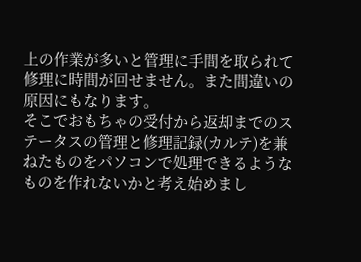上の作業が多いと管理に手間を取られて修理に時間が回せません。また間違いの原因にもなります。
そこでおもちゃの受付から返却までのステータスの管理と修理記録(カルテ)を兼ねたものをパソコンで処理できるようなものを作れないかと考え始めまし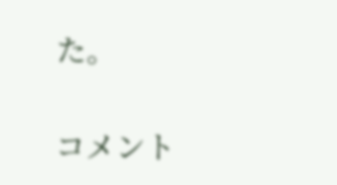た。

コメント